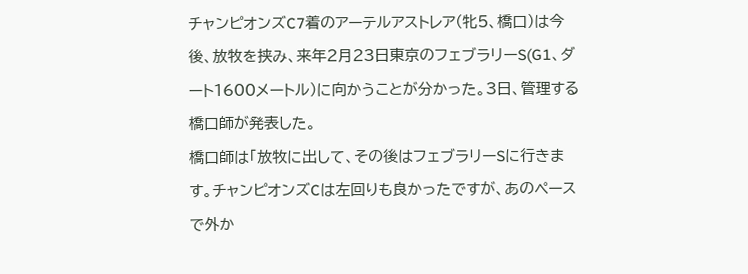チャンピオンズC7着のアーテルアストレア(牝5、橋口)は今後、放牧を挟み、来年2月23日東京のフェブラリーS(G1、ダート1600メートル)に向かうことが分かった。3日、管理する橋口師が発表した。
橋口師は「放牧に出して、その後はフェブラリーSに行きます。チャンピオンズCは左回りも良かったですが、あのペースで外か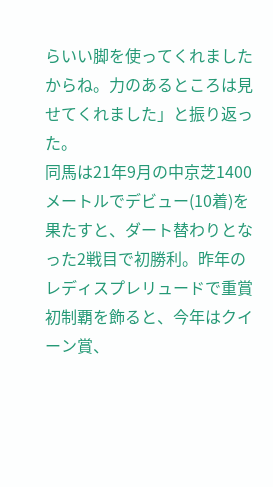らいい脚を使ってくれましたからね。力のあるところは見せてくれました」と振り返った。
同馬は21年9月の中京芝1400メートルでデビュー(10着)を果たすと、ダート替わりとなった2戦目で初勝利。昨年のレディスプレリュードで重賞初制覇を飾ると、今年はクイーン賞、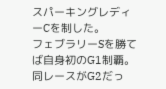スパーキングレディーCを制した。
フェブラリーSを勝てば自身初のG1制覇。同レースがG2だっ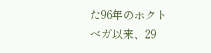た96年のホクトベガ以来、29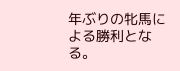年ぶりの牝馬による勝利となる。